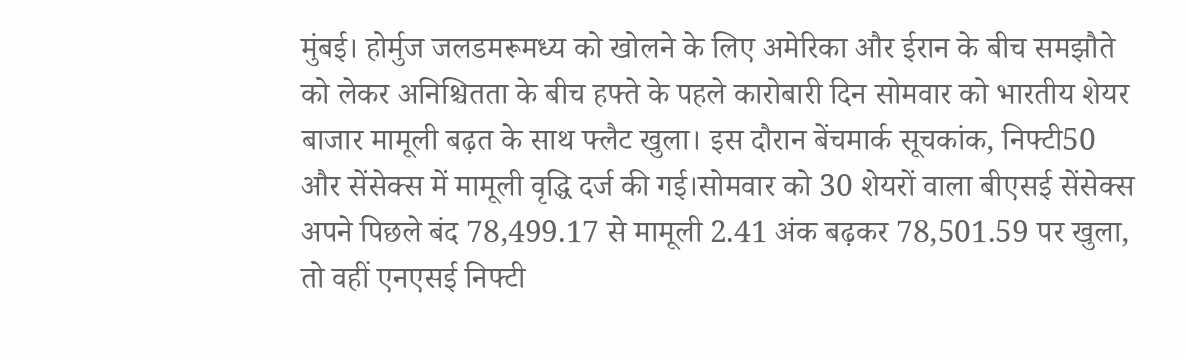मुंबई। होर्मुज जलडमरूमध्य को खोलने के लिए अमेरिका और ईरान के बीच समझौते को लेकर अनिश्चितता के बीच हफ्ते के पहले कारोबारी दिन सोमवार को भारतीय शेयर बाजार मामूली बढ़त के साथ फ्लैट खुला। इस दौरान बेंचमार्क सूचकांक, निफ्टी50 और सेंसेक्स में मामूली वृद्धि दर्ज की गई।सोमवार को 30 शेयरों वाला बीएसई सेंसेक्स अपने पिछले बंद 78,499.17 से मामूली 2.41 अंक बढ़कर 78,501.59 पर खुला, तो वहीं एनएसई निफ्टी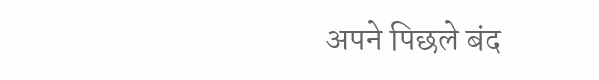अपने पिछले बंद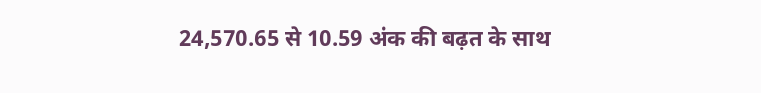24,570.65 से 10.59 अंक की बढ़त के साथ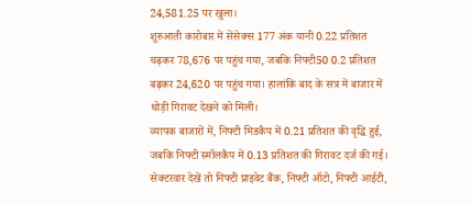24,581.25 पर खुला।
शुरुआती कारोबार में सेंसेक्स 177 अंक यानी 0.22 प्रतिशत चढ़कर 78,676 पर पहुंच गया, जबकि निफ्टी50 0.2 प्रतिशत बढ़कर 24,620 पर पहुंच गया। हालांकि बाद के सत्र में बाजार में थोड़ी गिरावट देखने को मिली।
व्यापक बाजारों में, निफ्टी मिडकैप में 0.21 प्रतिशत की वृद्धि हुई, जबकि निफ्टी स्मॉलकैप में 0.13 प्रतिशत की गिरावट दर्ज की गई।
सेक्टरवार देखें तो निफ्टी प्राइवेट बैंक, निफ्टी ऑटो, निफ्टी आईटी,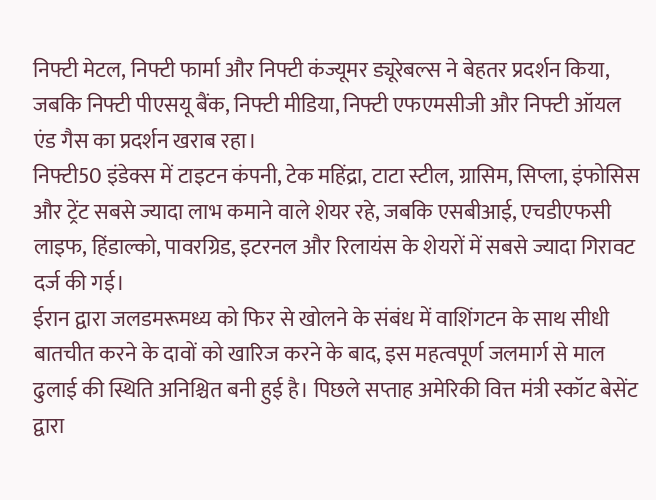निफ्टी मेटल, निफ्टी फार्मा और निफ्टी कंज्यूमर ड्यूरेबल्स ने बेहतर प्रदर्शन किया, जबकि निफ्टी पीएसयू बैंक, निफ्टी मीडिया, निफ्टी एफएमसीजी और निफ्टी ऑयल एंड गैस का प्रदर्शन खराब रहा।
निफ्टी50 इंडेक्स में टाइटन कंपनी, टेक महिंद्रा, टाटा स्टील, ग्रासिम, सिप्ला, इंफोसिस और ट्रेंट सबसे ज्यादा लाभ कमाने वाले शेयर रहे, जबकि एसबीआई, एचडीएफसी लाइफ, हिंडाल्को, पावरग्रिड, इटरनल और रिलायंस के शेयरों में सबसे ज्यादा गिरावट दर्ज की गई।
ईरान द्वारा जलडमरूमध्य को फिर से खोलने के संबंध में वाशिंगटन के साथ सीधी बातचीत करने के दावों को खारिज करने के बाद, इस महत्वपूर्ण जलमार्ग से माल ढुलाई की स्थिति अनिश्चित बनी हुई है। पिछले सप्ताह अमेरिकी वित्त मंत्री स्कॉट बेसेंट द्वारा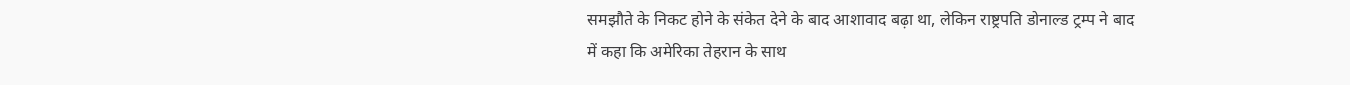समझौते के निकट होने के संकेत देने के बाद आशावाद बढ़ा था, लेकिन राष्ट्रपति डोनाल्ड ट्रम्प ने बाद में कहा कि अमेरिका तेहरान के साथ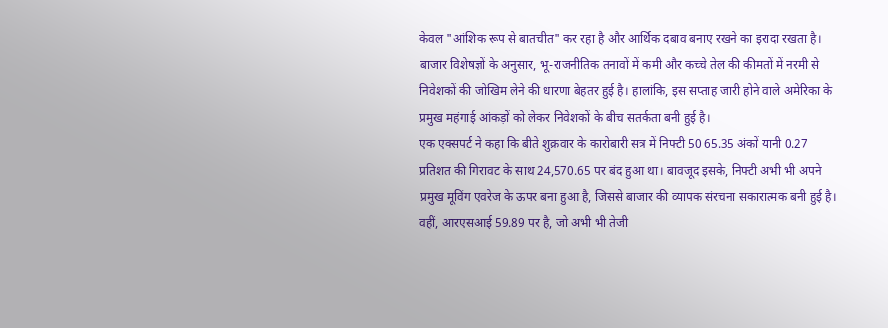केवल "आंशिक रूप से बातचीत" कर रहा है और आर्थिक दबाव बनाए रखने का इरादा रखता है।
बाजार विशेषज्ञों के अनुसार, भू-राजनीतिक तनावों में कमी और कच्चे तेल की कीमतों में नरमी से निवेशकों की जोखिम लेने की धारणा बेहतर हुई है। हालांकि, इस सप्ताह जारी होने वाले अमेरिका के प्रमुख महंगाई आंकड़ों को लेकर निवेशकों के बीच सतर्कता बनी हुई है।
एक एक्सपर्ट ने कहा कि बीते शुक्रवार के कारोबारी सत्र में निफ्टी 50 65.35 अंकों यानी 0.27 प्रतिशत की गिरावट के साथ 24,570.65 पर बंद हुआ था। बावजूद इसके, निफ्टी अभी भी अपने प्रमुख मूविंग एवरेज के ऊपर बना हुआ है, जिससे बाजार की व्यापक संरचना सकारात्मक बनी हुई है। वहीं, आरएसआई 59.89 पर है, जो अभी भी तेजी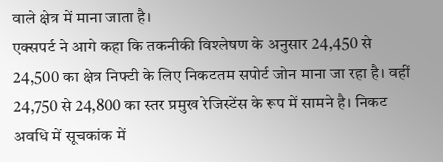वाले क्षेत्र में माना जाता है।
एक्सपर्ट ने आगे कहा कि तकनीकी विश्लेषण के अनुसार 24,450 से 24,500 का क्षेत्र निफ्टी के लिए निकटतम सपोर्ट जोन माना जा रहा है। वहीं 24,750 से 24,800 का स्तर प्रमुख रेजिस्टेंस के रूप में सामने है। निकट अवधि में सूचकांक में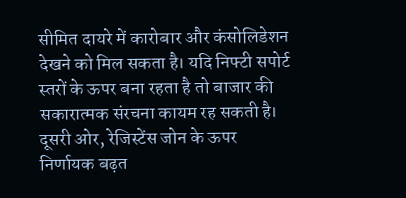सीमित दायरे में कारोबार और कंसोलिडेशन देखने को मिल सकता है। यदि निफ्टी सपोर्ट स्तरों के ऊपर बना रहता है तो बाजार की सकारात्मक संरचना कायम रह सकती है। दूसरी ओर, रेजिस्टेंस जोन के ऊपर निर्णायक बढ़त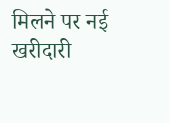मिलने पर नई खरीदारी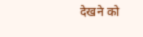देखने को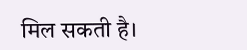मिल सकती है।